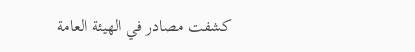كشفت مصادر في الهيئة العامة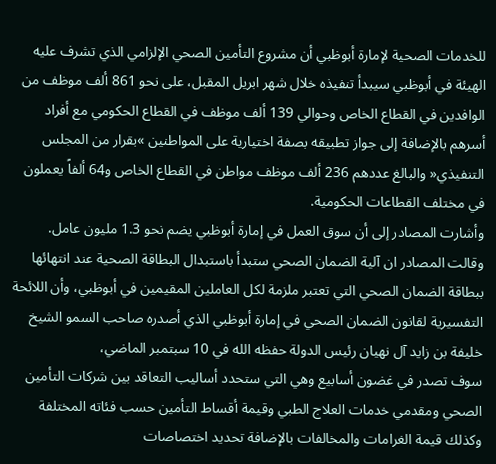للخدمات الصحية لإمارة أبوظبي أن مشروع التأمين الصحي الإلزامي الذي تشرف عليه الهيئة في أبوظبي سيبدأ تنفيذه خلال شهر ابريل المقبل، على نحو 861 ألف موظف من الوافدين في القطاع الخاص وحوالي 139 ألف موظف في القطاع الحكومي مع أفراد أسرهم بالإضافة إلى جواز تطبيقه بصفة اختيارية على المواطنين »بقرار من المجلس التنفيذي« والبالغ عددهم 236 ألف موظف مواطن في القطاع الخاص و64 ألفاً يعملون في مختلف القطاعات الحكومية.
وأشارت المصادر إلى أن سوق العمل في إمارة أبوظبي يضم نحو 1.3 مليون عامل. وقالت المصادر ان آلية الضمان الصحي ستبدأ باستبدال البطاقة الصحية عند انتهائها ببطاقة الضمان الصحي التي تعتبر ملزمة لكل العاملين المقيمين في أبوظبي، وأن اللائحة التفسيرية لقانون الضمان الصحي في إمارة أبوظبي الذي أصدره صاحب السمو الشيخ خليفة بن زايد آل نهيان رئيس الدولة حفظه الله في 10 سبتمبر الماضي،
سوف تصدر في غضون أسابيع وهي التي ستحدد أساليب التعاقد بين شركات التأمين الصحي ومقدمي خدمات العلاج الطبي وقيمة أقساط التأمين حسب فئاته المختلفة وكذلك قيمة الغرامات والمخالفات بالإضافة تحديد اختصاصات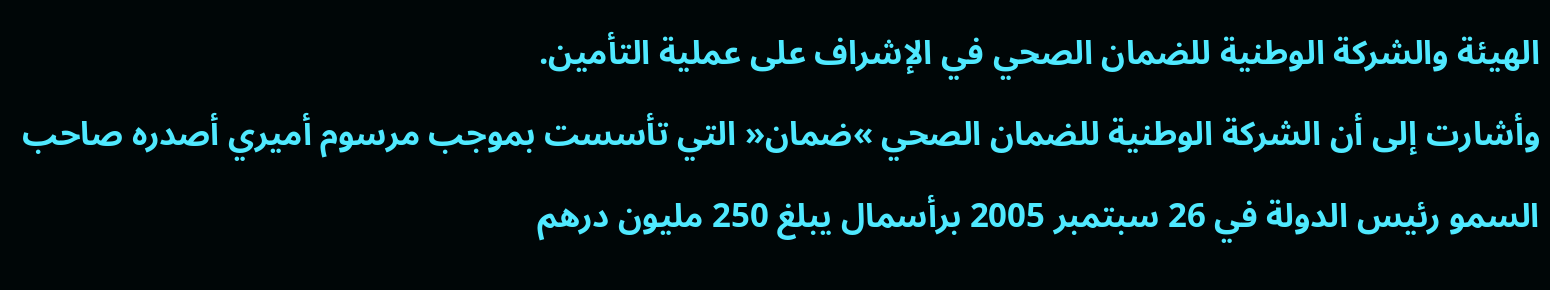الهيئة والشركة الوطنية للضمان الصحي في الإشراف على عملية التأمين.
وأشارت إلى أن الشركة الوطنية للضمان الصحي »ضمان« التي تأسست بموجب مرسوم أميري أصدره صاحب السمو رئيس الدولة في 26 سبتمبر 2005 برأسمال يبلغ 250 مليون درهم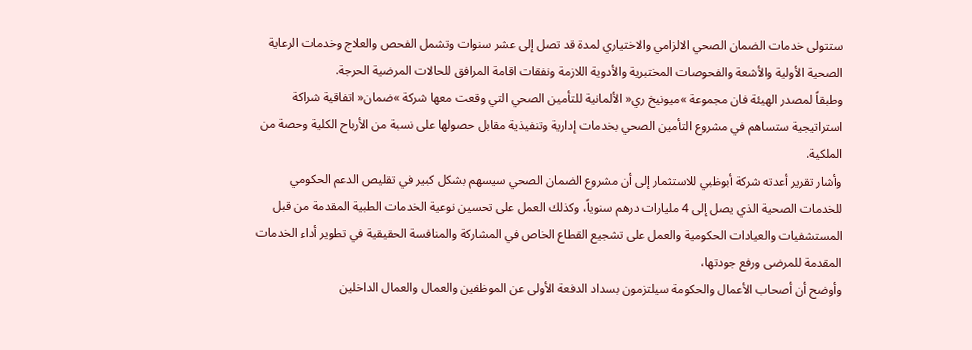ستتولى خدمات الضمان الصحي الالزامي والاختياري لمدة قد تصل إلى عشر سنوات وتشمل الفحص والعلاج وخدمات الرعاية الصحية الأولية والأشعة والفحوصات المختبرية والأدوية اللازمة ونفقات اقامة المرافق للحالات المرضية الحرجة.
وطبقاً لمصدر الهيئة فان مجموعة »ميونيخ ري« الألمانية للتأمين الصحي التي وقعت معها شركة »ضمان« اتفاقية شراكة استراتيجية ستساهم في مشروع التأمين الصحي بخدمات إدارية وتنفيذية مقابل حصولها على نسبة من الأرباح الكلية وحصة من الملكية.
وأشار تقرير أعدته شركة أبوظبي للاستثمار إلى أن مشروع الضمان الصحي سيسهم بشكل كبير في تقليص الدعم الحكومي للخدمات الصحية الذي يصل إلى 4 مليارات درهم سنوياً، وكذلك العمل على تحسين نوعية الخدمات الطبية المقدمة من قبل المستشفيات والعيادات الحكومية والعمل على تشجيع القطاع الخاص في المشاركة والمنافسة الحقيقية في تطوير أداء الخدمات المقدمة للمرضى ورفع جودتها،
وأوضح أن أصحاب الأعمال والحكومة سيلتزمون بسداد الدفعة الأولى عن الموظفين والعمال والعمال الداخلين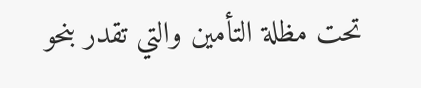تحت مظلة التأمين والتي تقدر بنحو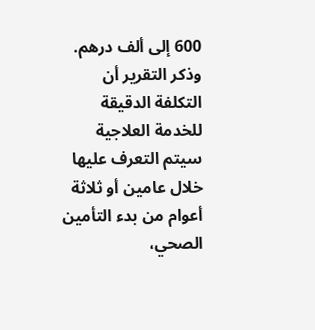600 إلى ألف درهم.
وذكر التقرير أن التكلفة الدقيقة للخدمة العلاجية سيتم التعرف عليها خلال عامين أو ثلاثة أعوام من بدء التأمين الصحي،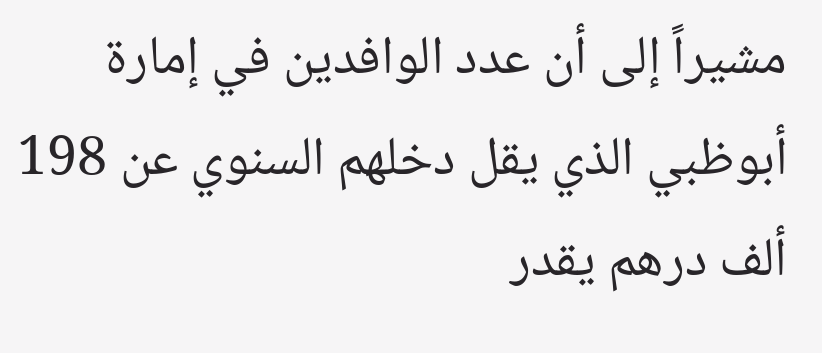مشيراً إلى أن عدد الوافدين في إمارة أبوظبي الذي يقل دخلهم السنوي عن 198 ألف درهم يقدر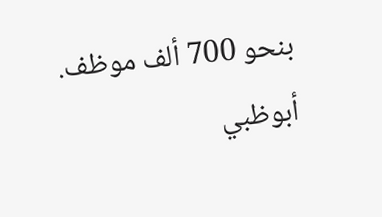بنحو 700 ألف موظف.
أبوظبي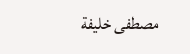مصطفى خليفة